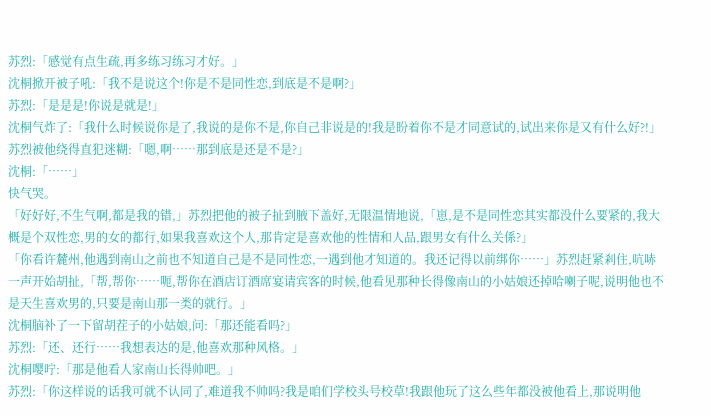苏烈:「感觉有点生疏,再多练习练习才好。」
沈桐掀开被子吼:「我不是说这个!你是不是同性恋,到底是不是啊?」
苏烈:「是是是!你说是就是!」
沈桐气炸了:「我什么时候说你是了,我说的是你不是,你自己非说是的!我是盼着你不是才同意试的,试出来你是又有什么好?!」
苏烈被他绕得直犯迷糊:「嗯,啊……那到底是还是不是?」
沈桐:「……」
快气哭。
「好好好,不生气啊,都是我的错,」苏烈把他的被子扯到腋下盖好,无限温情地说,「崽,是不是同性恋其实都没什么要紧的,我大概是个双性恋,男的女的都行,如果我喜欢这个人,那肯定是喜欢他的性情和人品,跟男女有什么关係?」
「你看许麓州,他遇到南山之前也不知道自己是不是同性恋,一遇到他才知道的。我还记得以前绑你……」苏烈赶紧剎住,吭哧一声开始胡扯,「帮,帮你……呃,帮你在酒店订酒席宴请宾客的时候,他看见那种长得像南山的小姑娘还掉哈喇子呢,说明他也不是天生喜欢男的,只要是南山那一类的就行。」
沈桐脑补了一下留胡茬子的小姑娘,问:「那还能看吗?」
苏烈:「还、还行……我想表达的是,他喜欢那种风格。」
沈桐嘤咛:「那是他看人家南山长得帅吧。」
苏烈:「你这样说的话我可就不认同了,难道我不帅吗?我是咱们学校头号校草!我跟他玩了这么些年都没被他看上,那说明他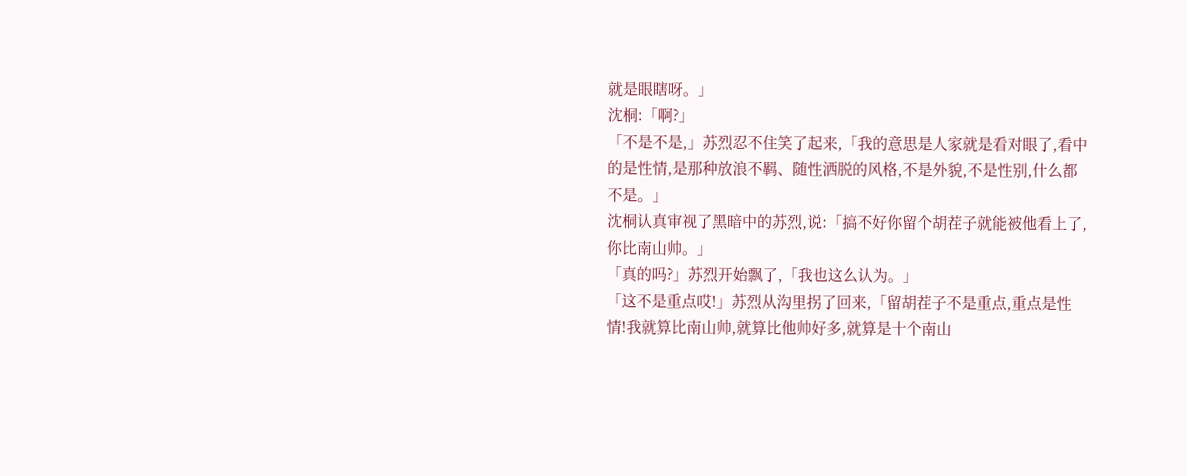就是眼瞎呀。」
沈桐:「啊?」
「不是不是,」苏烈忍不住笑了起来,「我的意思是人家就是看对眼了,看中的是性情,是那种放浪不羁、随性洒脱的风格,不是外貌,不是性别,什么都不是。」
沈桐认真审视了黑暗中的苏烈,说:「搞不好你留个胡茬子就能被他看上了,你比南山帅。」
「真的吗?」苏烈开始飘了,「我也这么认为。」
「这不是重点哎!」苏烈从沟里拐了回来,「留胡茬子不是重点,重点是性情!我就算比南山帅,就算比他帅好多,就算是十个南山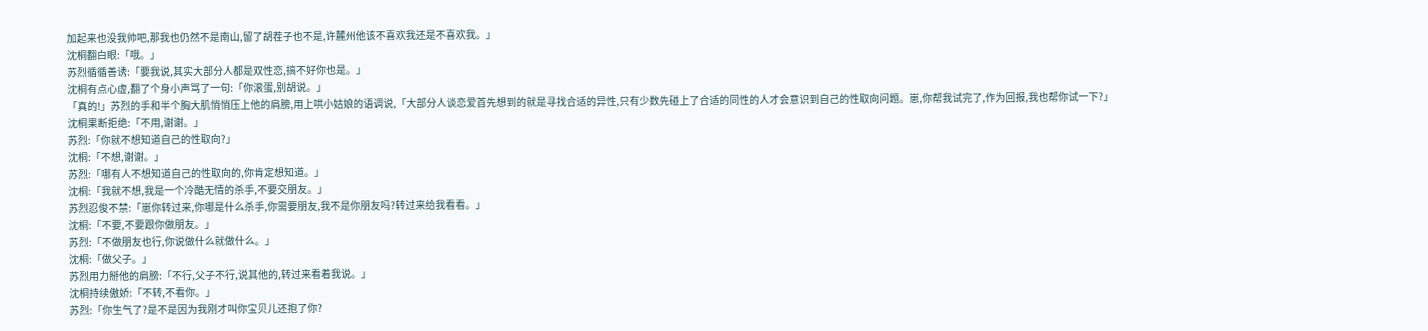加起来也没我帅吧,那我也仍然不是南山,留了胡茬子也不是,许麓州他该不喜欢我还是不喜欢我。」
沈桐翻白眼:「哦。」
苏烈循循善诱:「要我说,其实大部分人都是双性恋,搞不好你也是。」
沈桐有点心虚,翻了个身小声骂了一句:「你滚蛋,别胡说。」
「真的!」苏烈的手和半个胸大肌悄悄压上他的肩膀,用上哄小姑娘的语调说,「大部分人谈恋爱首先想到的就是寻找合适的异性,只有少数先碰上了合适的同性的人才会意识到自己的性取向问题。崽,你帮我试完了,作为回报,我也帮你试一下?」
沈桐果断拒绝:「不用,谢谢。」
苏烈:「你就不想知道自己的性取向?」
沈桐:「不想,谢谢。」
苏烈:「哪有人不想知道自己的性取向的,你肯定想知道。」
沈桐:「我就不想,我是一个冷酷无情的杀手,不要交朋友。」
苏烈忍俊不禁:「崽你转过来,你哪是什么杀手,你需要朋友,我不是你朋友吗?转过来给我看看。」
沈桐:「不要,不要跟你做朋友。」
苏烈:「不做朋友也行,你说做什么就做什么。」
沈桐:「做父子。」
苏烈用力掰他的肩膀:「不行,父子不行,说其他的,转过来看着我说。」
沈桐持续傲娇:「不转,不看你。」
苏烈:「你生气了?是不是因为我刚才叫你宝贝儿还抱了你?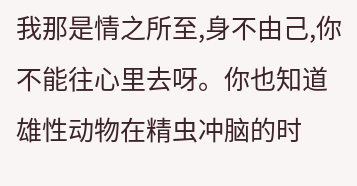我那是情之所至,身不由己,你不能往心里去呀。你也知道雄性动物在精虫冲脑的时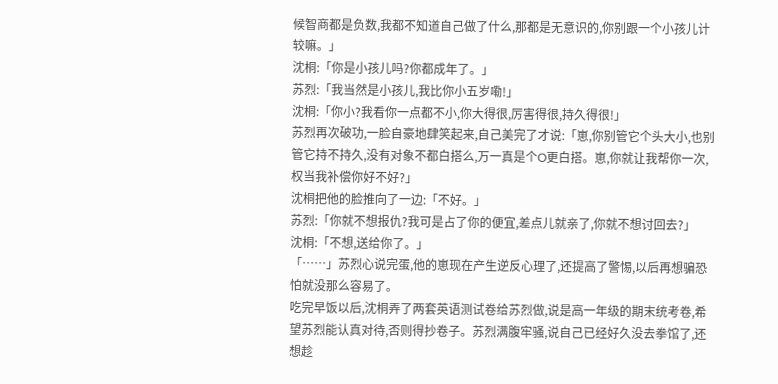候智商都是负数,我都不知道自己做了什么,那都是无意识的,你别跟一个小孩儿计较嘛。」
沈桐:「你是小孩儿吗?你都成年了。」
苏烈:「我当然是小孩儿,我比你小五岁嘞!」
沈桐:「你小?我看你一点都不小,你大得很,厉害得很,持久得很!」
苏烈再次破功,一脸自豪地肆笑起来,自己美完了才说:「崽,你别管它个头大小,也别管它持不持久,没有对象不都白搭么,万一真是个O更白搭。崽,你就让我帮你一次,权当我补偿你好不好?」
沈桐把他的脸推向了一边:「不好。」
苏烈:「你就不想报仇?我可是占了你的便宜,差点儿就亲了,你就不想讨回去?」
沈桐:「不想,送给你了。」
「……」苏烈心说完蛋,他的崽现在产生逆反心理了,还提高了警惕,以后再想骗恐怕就没那么容易了。
吃完早饭以后,沈桐弄了两套英语测试卷给苏烈做,说是高一年级的期末统考卷,希望苏烈能认真对待,否则得抄卷子。苏烈满腹牢骚,说自己已经好久没去拳馆了,还想趁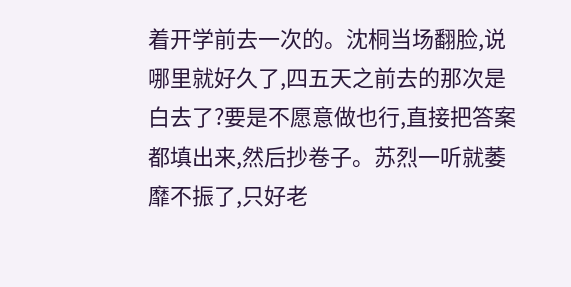着开学前去一次的。沈桐当场翻脸,说哪里就好久了,四五天之前去的那次是白去了?要是不愿意做也行,直接把答案都填出来,然后抄卷子。苏烈一听就萎靡不振了,只好老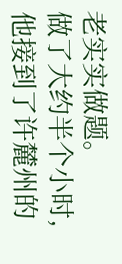老实实做题。
做了大约半个小时,他接到了许麓州的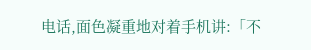电话,面色凝重地对着手机讲:「不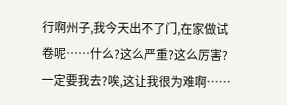行啊州子,我今天出不了门,在家做试卷呢……什么?这么严重?这么厉害?一定要我去?唉,这让我很为难啊……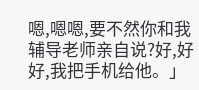嗯,嗯嗯,要不然你和我辅导老师亲自说?好,好好,我把手机给他。」